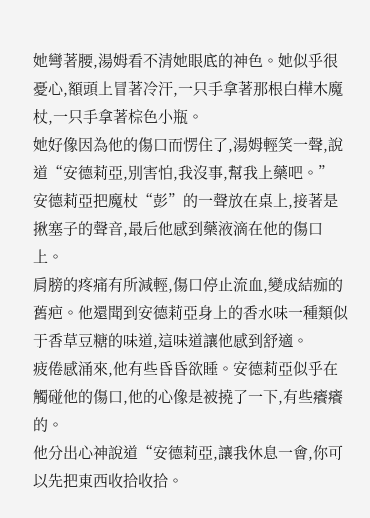她彎著腰,湯姆看不清她眼底的神色。她似乎很憂心,額頭上冒著冷汗,一只手拿著那根白樺木魔杖,一只手拿著棕色小瓶。
她好像因為他的傷口而愣住了,湯姆輕笑一聲,說道“安德莉亞,別害怕,我沒事,幫我上藥吧。”
安德莉亞把魔杖“彭”的一聲放在桌上,接著是揪塞子的聲音,最后他感到藥液滴在他的傷口上。
肩膀的疼痛有所減輕,傷口停止流血,變成結痂的舊疤。他還聞到安德莉亞身上的香水味一種類似于香草豆糖的味道,這味道讓他感到舒適。
疲倦感涌來,他有些昏昏欲睡。安德莉亞似乎在觸碰他的傷口,他的心像是被撓了一下,有些癢癢的。
他分出心神說道“安德莉亞,讓我休息一會,你可以先把東西收拾收拾。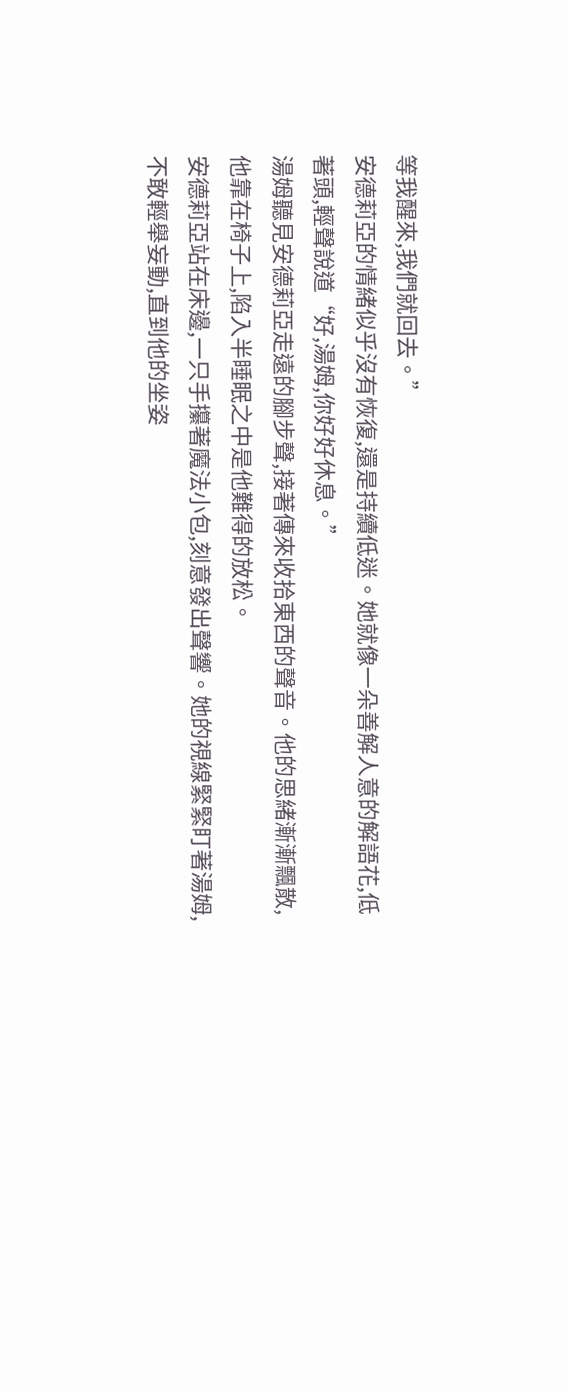等我醒來,我們就回去。”
安德莉亞的情緒似乎沒有恢復,還是持續低迷。她就像一朵善解人意的解語花,低著頭,輕聲說道“好,湯姆,你好好休息。”
湯姆聽見安德莉亞走遠的腳步聲,接著傳來收拾東西的聲音。他的思緒漸漸飄散,他靠在椅子上,陷入半睡眠之中是他難得的放松。
安德莉亞站在床邊,一只手攥著魔法小包,刻意發出聲響。她的視線緊緊盯著湯姆,不敢輕舉妄動,直到他的坐姿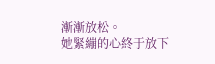漸漸放松。
她緊繃的心終于放下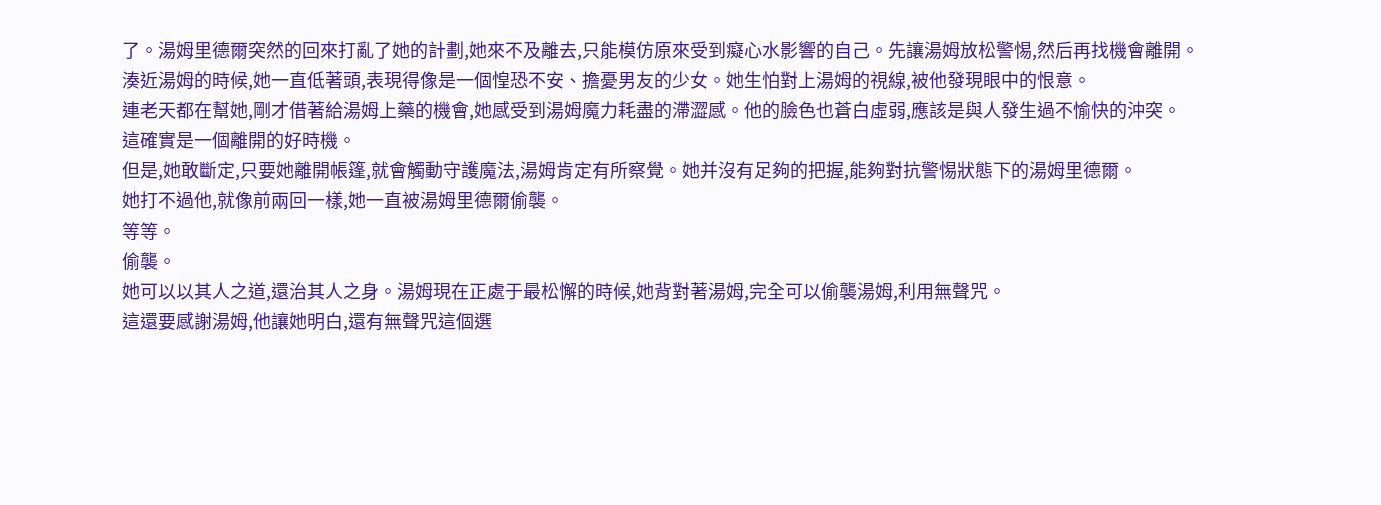了。湯姆里德爾突然的回來打亂了她的計劃,她來不及離去,只能模仿原來受到癡心水影響的自己。先讓湯姆放松警惕,然后再找機會離開。
湊近湯姆的時候,她一直低著頭,表現得像是一個惶恐不安、擔憂男友的少女。她生怕對上湯姆的視線,被他發現眼中的恨意。
連老天都在幫她,剛才借著給湯姆上藥的機會,她感受到湯姆魔力耗盡的滯澀感。他的臉色也蒼白虛弱,應該是與人發生過不愉快的沖突。
這確實是一個離開的好時機。
但是,她敢斷定,只要她離開帳篷,就會觸動守護魔法,湯姆肯定有所察覺。她并沒有足夠的把握,能夠對抗警惕狀態下的湯姆里德爾。
她打不過他,就像前兩回一樣,她一直被湯姆里德爾偷襲。
等等。
偷襲。
她可以以其人之道,還治其人之身。湯姆現在正處于最松懈的時候,她背對著湯姆,完全可以偷襲湯姆,利用無聲咒。
這還要感謝湯姆,他讓她明白,還有無聲咒這個選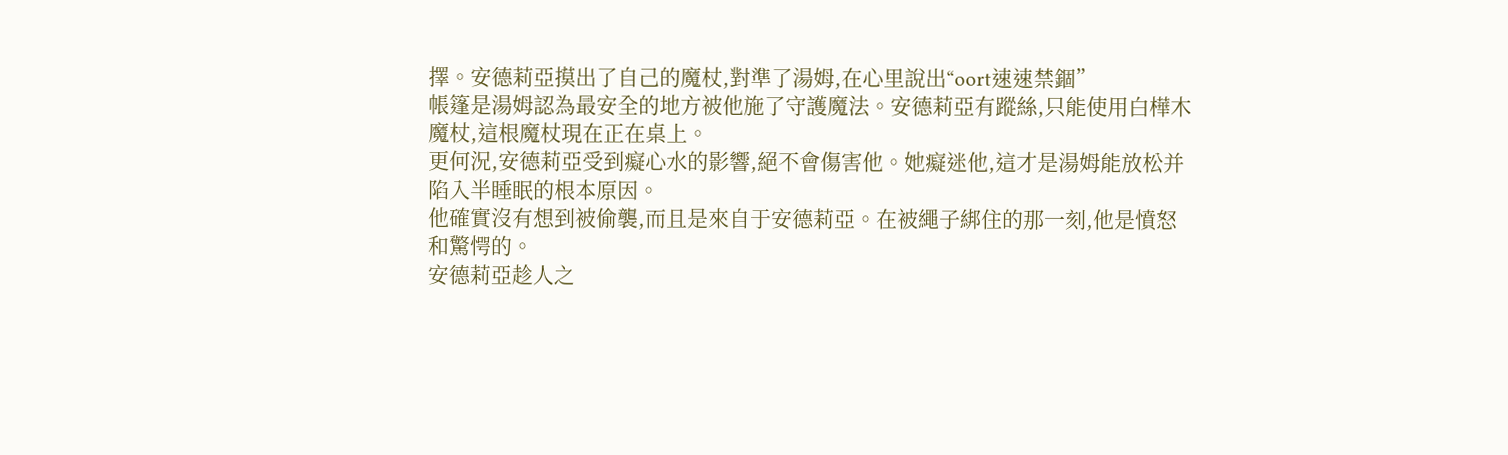擇。安德莉亞摸出了自己的魔杖,對準了湯姆,在心里說出“oort速速禁錮”
帳篷是湯姆認為最安全的地方被他施了守護魔法。安德莉亞有蹤絲,只能使用白樺木魔杖,這根魔杖現在正在桌上。
更何況,安德莉亞受到癡心水的影響,絕不會傷害他。她癡迷他,這才是湯姆能放松并陷入半睡眠的根本原因。
他確實沒有想到被偷襲,而且是來自于安德莉亞。在被繩子綁住的那一刻,他是憤怒和驚愕的。
安德莉亞趁人之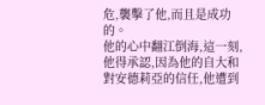危,襲擊了他,而且是成功的。
他的心中翻江倒海,這一刻,他得承認,因為他的自大和對安德莉亞的信任,他遭到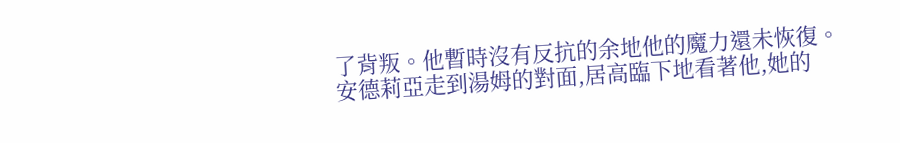了背叛。他暫時沒有反抗的余地他的魔力還未恢復。
安德莉亞走到湯姆的對面,居高臨下地看著他,她的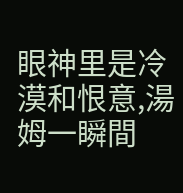眼神里是冷漠和恨意,湯姆一瞬間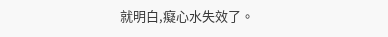就明白,癡心水失效了。